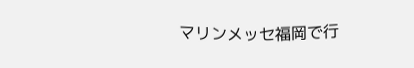マリンメッセ福岡で行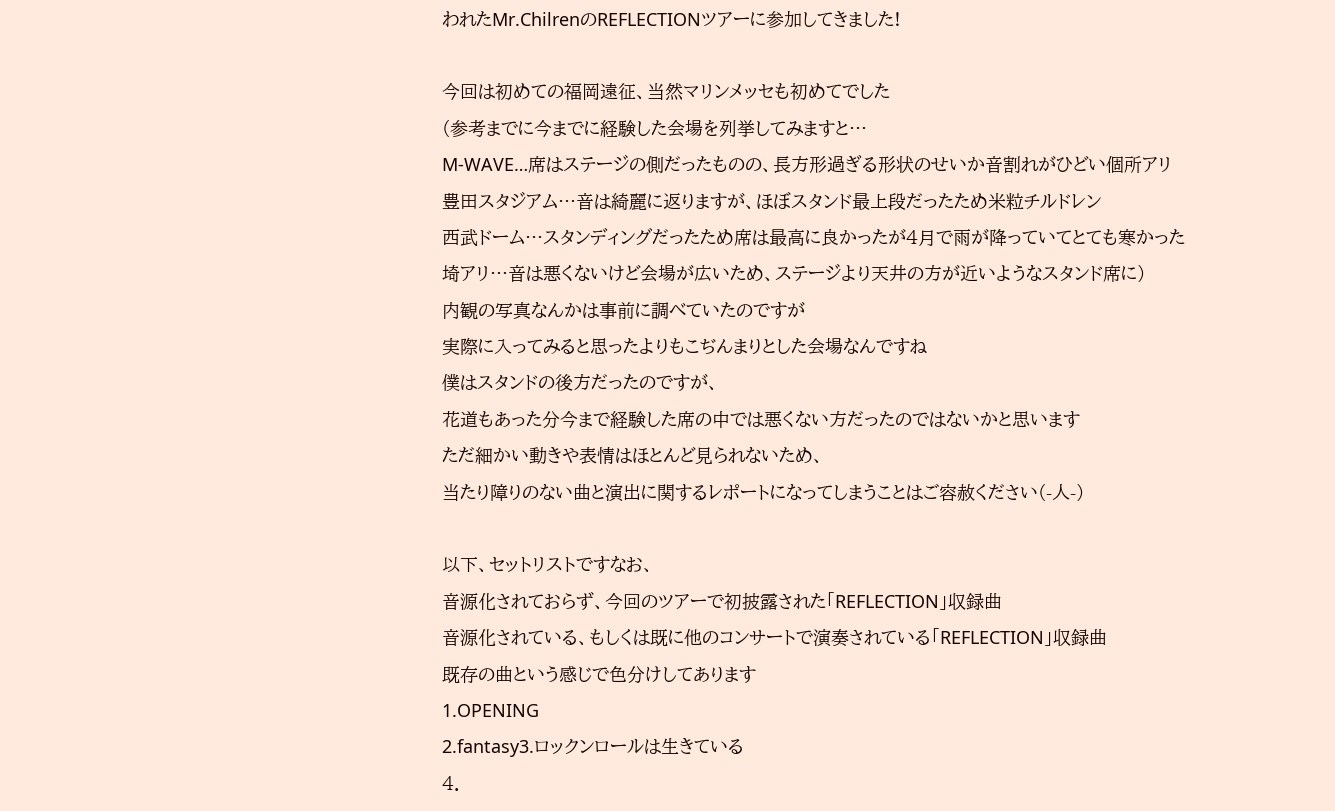われたMr.ChilrenのREFLECTIONツアーに参加してきました!

今回は初めての福岡遠征、当然マリンメッセも初めてでした
(参考までに今までに経験した会場を列挙してみますと…
M-WAVE…席はステージの側だったものの、長方形過ぎる形状のせいか音割れがひどい個所アリ
豊田スタジアム…音は綺麗に返りますが、ほぼスタンド最上段だったため米粒チルドレン
西武ドーム…スタンディングだったため席は最高に良かったが4月で雨が降っていてとても寒かった
埼アリ…音は悪くないけど会場が広いため、ステージより天井の方が近いようなスタンド席に)
内観の写真なんかは事前に調べていたのですが
実際に入ってみると思ったよりもこぢんまりとした会場なんですね
僕はスタンドの後方だったのですが、
花道もあった分今まで経験した席の中では悪くない方だったのではないかと思います
ただ細かい動きや表情はほとんど見られないため、
当たり障りのない曲と演出に関するレポートになってしまうことはご容赦ください(-人-)

以下、セットリストですなお、
音源化されておらず、今回のツアーで初披露された「REFLECTION」収録曲
音源化されている、もしくは既に他のコンサートで演奏されている「REFLECTION」収録曲
既存の曲という感じで色分けしてあります
1.OPENING
2.fantasy3.ロックンロールは生きている
4.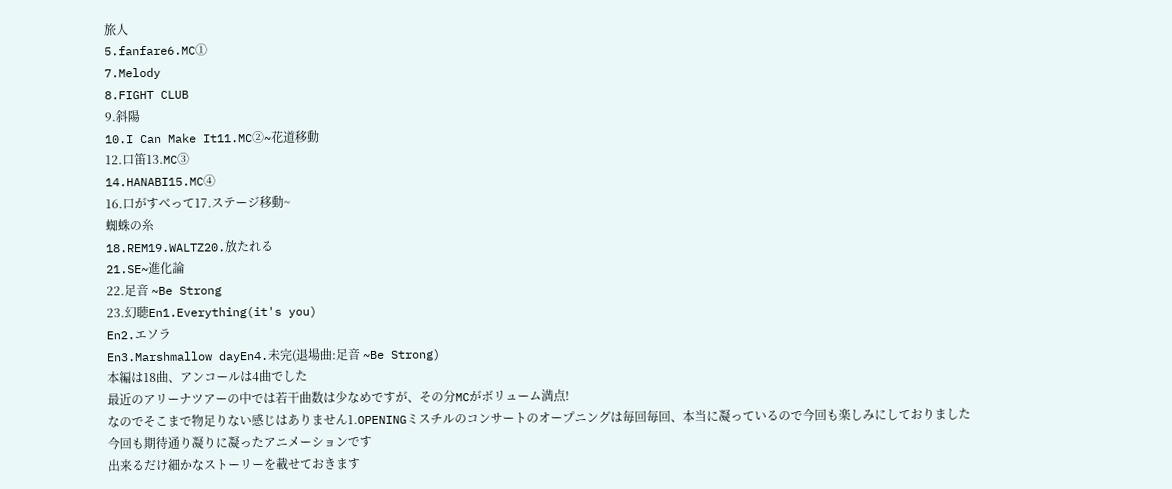旅人
5.fanfare6.MC①
7.Melody
8.FIGHT CLUB
9.斜陽
10.I Can Make It11.MC②~花道移動
12.口笛13.MC③
14.HANABI15.MC④
16.口がすべって17.ステージ移動~
蜘蛛の糸
18.REM19.WALTZ20.放たれる
21.SE~進化論
22.足音 ~Be Strong
23.幻聴En1.Everything(it's you)
En2.エソラ
En3.Marshmallow dayEn4.未完(退場曲:足音 ~Be Strong)
本編は18曲、アンコールは4曲でした
最近のアリーナツアーの中では若干曲数は少なめですが、その分MCがボリューム満点!
なのでそこまで物足りない感じはありません1.OPENINGミスチルのコンサートのオープニングは毎回毎回、本当に凝っているので今回も楽しみにしておりました
今回も期待通り凝りに凝ったアニメーションです
出来るだけ細かなストーリーを載せておきます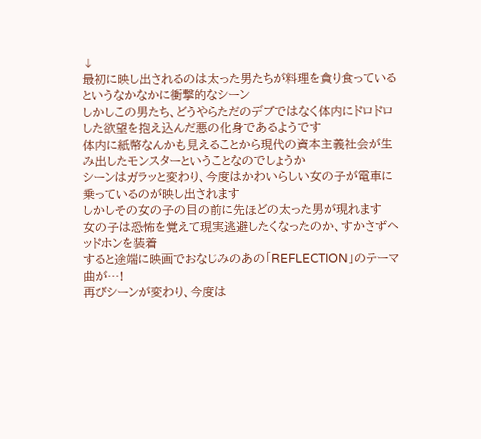↓
最初に映し出されるのは太った男たちが料理を貪り食っているというなかなかに衝撃的なシーン
しかしこの男たち、どうやらただのデブではなく体内にドロドロした欲望を抱え込んだ悪の化身であるようです
体内に紙幣なんかも見えることから現代の資本主義社会が生み出したモンスターということなのでしょうか
シーンはガラッと変わり、今度はかわいらしい女の子が電車に乗っているのが映し出されます
しかしその女の子の目の前に先ほどの太った男が現れます
女の子は恐怖を覚えて現実逃避したくなったのか、すかさずヘッドホンを装着
すると途端に映画でおなじみのあの「REFLECTION」のテーマ曲が…!
再びシーンが変わり、今度は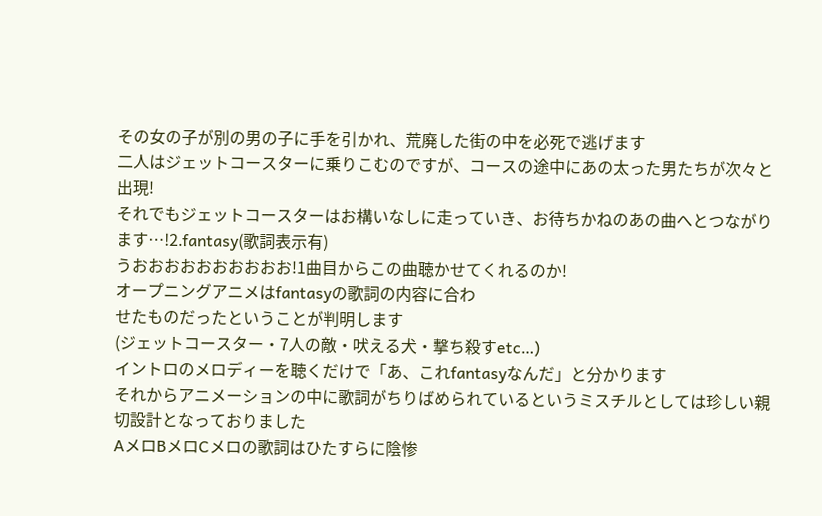その女の子が別の男の子に手を引かれ、荒廃した街の中を必死で逃げます
二人はジェットコースターに乗りこむのですが、コースの途中にあの太った男たちが次々と出現!
それでもジェットコースターはお構いなしに走っていき、お待ちかねのあの曲へとつながります…!2.fantasy(歌詞表示有)
うおおおおおおおおおお!1曲目からこの曲聴かせてくれるのか!
オープニングアニメはfantasyの歌詞の内容に合わ
せたものだったということが判明します
(ジェットコースター・7人の敵・吠える犬・撃ち殺すetc…)
イントロのメロディーを聴くだけで「あ、これfantasyなんだ」と分かります
それからアニメーションの中に歌詞がちりばめられているというミスチルとしては珍しい親切設計となっておりました
AメロBメロCメロの歌詞はひたすらに陰惨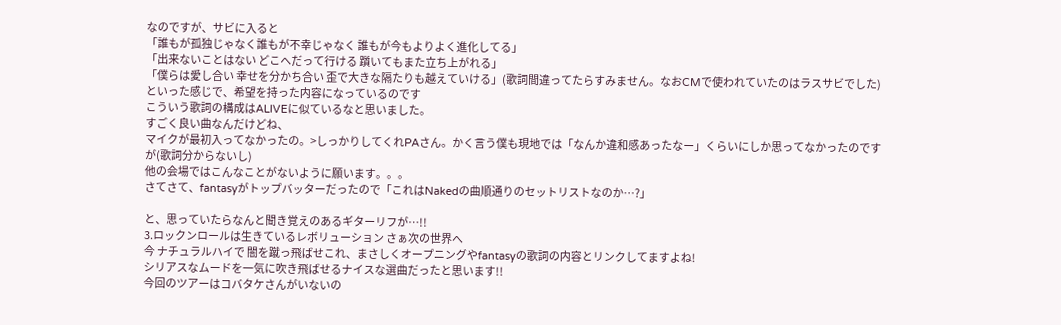なのですが、サビに入ると
「誰もが孤独じゃなく誰もが不幸じゃなく 誰もが今もよりよく進化してる」
「出来ないことはない どこへだって行ける 躓いてもまた立ち上がれる」
「僕らは愛し合い 幸せを分かち合い 歪で大きな隔たりも越えていける」(歌詞間違ってたらすみません。なおCMで使われていたのはラスサビでした)
といった感じで、希望を持った内容になっているのです
こういう歌詞の構成はALIVEに似ているなと思いました。
すごく良い曲なんだけどね、
マイクが最初入ってなかったの。>しっかりしてくれPAさん。かく言う僕も現地では「なんか違和感あったなー」くらいにしか思ってなかったのですが(歌詞分からないし)
他の会場ではこんなことがないように願います。。。
さてさて、fantasyがトップバッターだったので「これはNakedの曲順通りのセットリストなのか…?」

と、思っていたらなんと聞き覚えのあるギターリフが…!!
3.ロックンロールは生きているレボリューション さぁ次の世界へ
今 ナチュラルハイで 闇を蹴っ飛ばせこれ、まさしくオープニングやfantasyの歌詞の内容とリンクしてますよね!
シリアスなムードを一気に吹き飛ばせるナイスな選曲だったと思います!!
今回のツアーはコバタケさんがいないの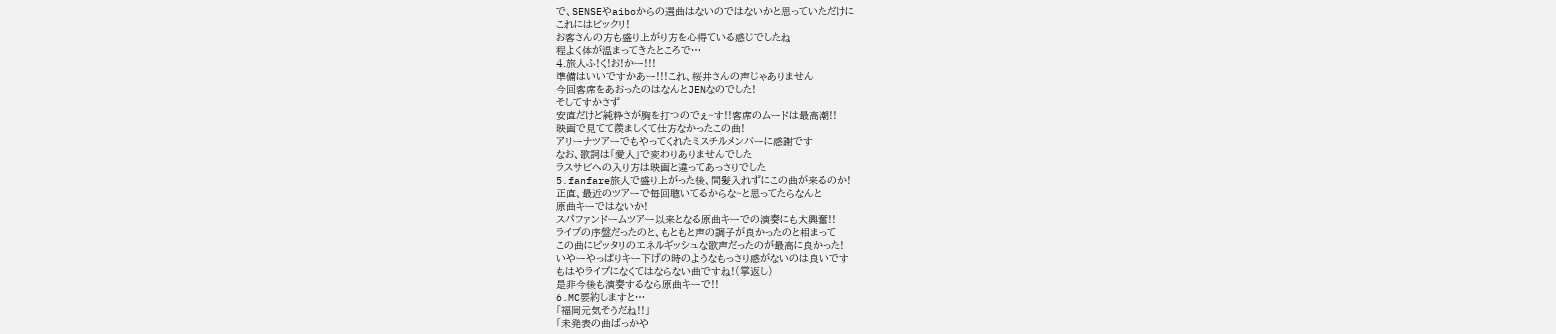で、SENSEやaiboからの選曲はないのではないかと思っていただけに
これにはビックリ!
お客さんの方も盛り上がり方を心得ている感じでしたね
程よく体が温まってきたところで…
4.旅人ふ!く!お!かー!!!
準備はいいですかあー!!!これ、桜井さんの声じゃありません
今回客席をあおったのはなんとJENなのでした!
そしてすかさず
安直だけど純粋さが胸を打つのでぇ~す!!客席のムードは最高潮!!
映画で見てて羨ましくて仕方なかったこの曲!
アリーナツアーでもやってくれたミスチルメンバーに感謝です
なお、歌詞は「愛人」で変わりありませんでした
ラスサビへの入り方は映画と違ってあっさりでした
5.fanfare旅人で盛り上がった後、間髪入れずにこの曲が来るのか!
正直、最近のツアーで毎回聴いてるからな~と思ってたらなんと
原曲キーではないか!
スパファンドームツアー以来となる原曲キーでの演奏にも大興奮!!
ライブの序盤だったのと、もともと声の調子が良かったのと相まって
この曲にピッタリのエネルギッシュな歌声だったのが最高に良かった!
いやーやっぱりキー下げの時のようなもっさり感がないのは良いです
もはやライブになくてはならない曲ですね!(掌返し)
是非今後も演奏するなら原曲キーで!!
6.MC要約しますと…
「福岡元気そうだね!!」
「未発表の曲ばっかや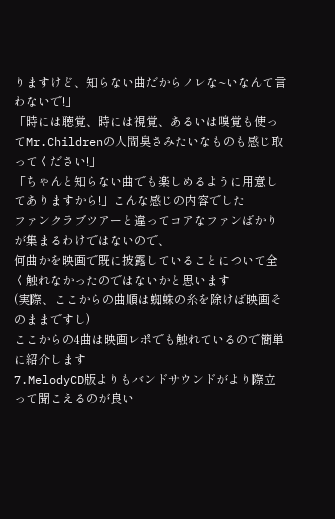りますけど、知らない曲だからノレな~いなんて言わないで!」
「時には聴覚、時には視覚、あるいは嗅覚も使ってMr.Childrenの人間臭さみたいなものも感じ取ってください!」
「ちゃんと知らない曲でも楽しめるように用意してありますから!」こんな感じの内容でした
ファンクラブツアーと違ってコアなファンばかりが集まるわけではないので、
何曲かを映画で既に披露していることについて全く触れなかったのではないかと思います
(実際、ここからの曲順は蜘蛛の糸を除けば映画そのままですし)
ここからの4曲は映画レポでも触れているので簡単に紹介します
7.MelodyCD版よりもバンドサウンドがより際立って聞こえるのが良い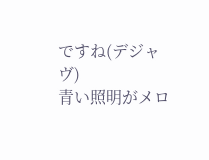ですね(デジャヴ)
青い照明がメロ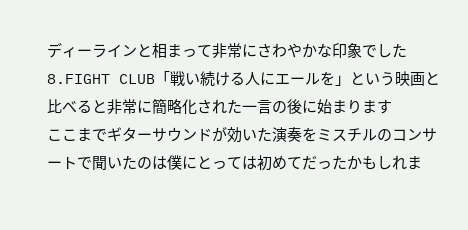ディーラインと相まって非常にさわやかな印象でした
8.FIGHT CLUB「戦い続ける人にエールを」という映画と比べると非常に簡略化された一言の後に始まります
ここまでギターサウンドが効いた演奏をミスチルのコンサートで聞いたのは僕にとっては初めてだったかもしれま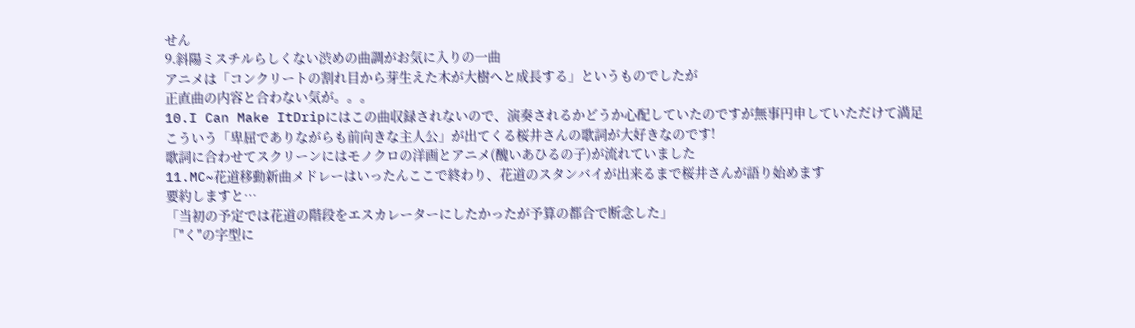せん
9.斜陽ミスチルらしくない渋めの曲調がお気に入りの一曲
アニメは「コンクリートの割れ目から芽生えた木が大樹へと成長する」というものでしたが
正直曲の内容と合わない気が。。。
10.I Can Make ItDripにはこの曲収録されないので、演奏されるかどうか心配していたのですが無事円申していただけて満足
こういう「卑屈でありながらも前向きな主人公」が出てくる桜井さんの歌詞が大好きなのです!
歌詞に合わせてスクリーンにはモノクロの洋画とアニメ(醜いあひるの子)が流れていました
11.MC~花道移動新曲メドレーはいったんここで終わり、花道のスタンバイが出来るまで桜井さんが語り始めます
要約しますと…
「当初の予定では花道の階段をエスカレーターにしたかったが予算の都合で断念した」
「"く"の字型に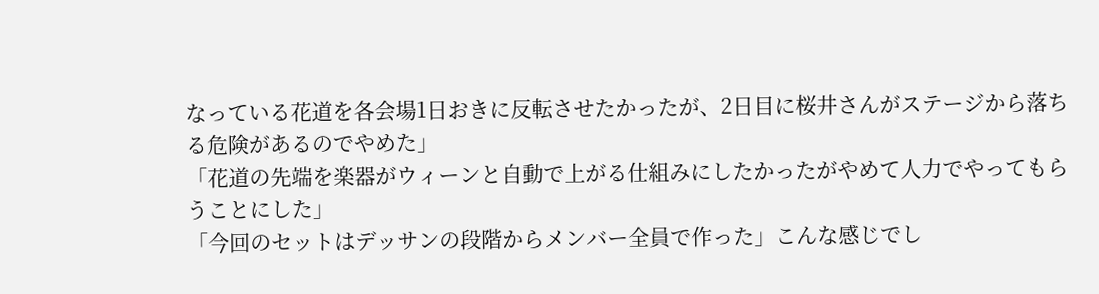なっている花道を各会場1日おきに反転させたかったが、2日目に桜井さんがステージから落ちる危険があるのでやめた」
「花道の先端を楽器がウィーンと自動で上がる仕組みにしたかったがやめて人力でやってもらうことにした」
「今回のセットはデッサンの段階からメンバー全員で作った」こんな感じでし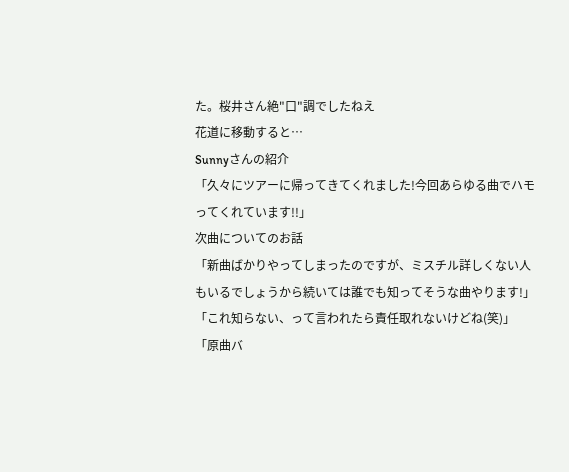た。桜井さん絶"口"調でしたねえ
花道に移動すると…
Sunnyさんの紹介
「久々にツアーに帰ってきてくれました!今回あらゆる曲でハモってくれています!!」
次曲についてのお話
「新曲ばかりやってしまったのですが、ミスチル詳しくない人もいるでしょうから続いては誰でも知ってそうな曲やります!」
「これ知らない、って言われたら責任取れないけどね(笑)」
「原曲バ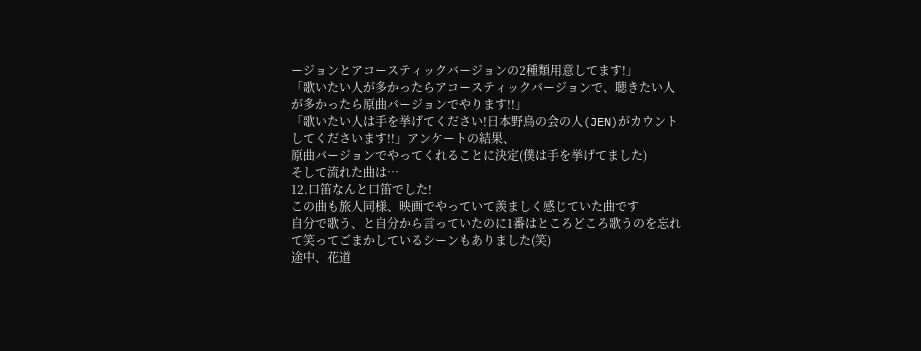ージョンとアコースティックバージョンの2種類用意してます!」
「歌いたい人が多かったらアコースティックバージョンで、聴きたい人が多かったら原曲バージョンでやります!!」
「歌いたい人は手を挙げてください!日本野鳥の会の人(JEN)がカウントしてくださいます!!」アンケートの結果、
原曲バージョンでやってくれることに決定(僕は手を挙げてました)
そして流れた曲は…
12.口笛なんと口笛でした!
この曲も旅人同様、映画でやっていて羨ましく感じていた曲です
自分で歌う、と自分から言っていたのに1番はところどころ歌うのを忘れて笑ってごまかしているシーンもありました(笑)
途中、花道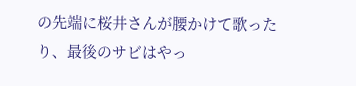の先端に桜井さんが腰かけて歌ったり、最後のサビはやっ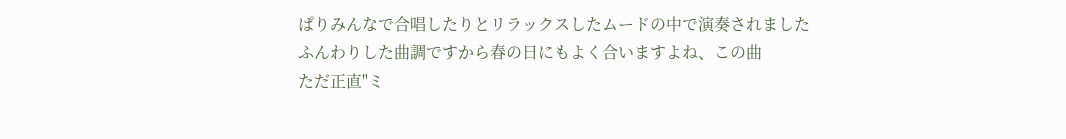ぱりみんなで合唱したりとリラックスしたムードの中で演奏されました
ふんわりした曲調ですから春の日にもよく合いますよね、この曲
ただ正直"ミ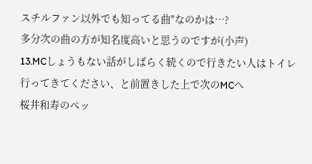スチルファン以外でも知ってる曲"なのかは…?
多分次の曲の方が知名度高いと思うのですが(小声)
13.MCしょうもない話がしばらく続くので行きたい人はトイレ行ってきてください、と前置きした上で次のMCへ
桜井和寿のペッ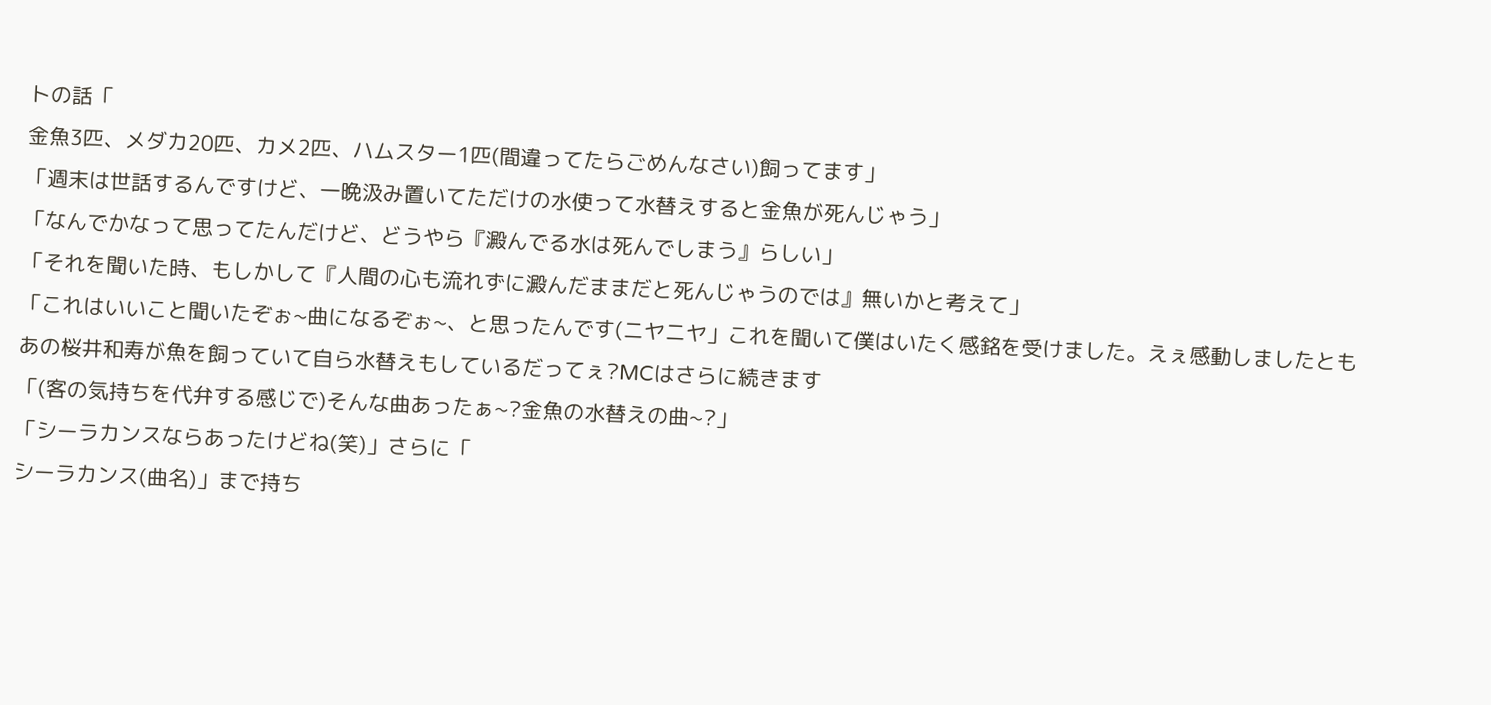トの話「
金魚3匹、メダカ20匹、カメ2匹、ハムスター1匹(間違ってたらごめんなさい)飼ってます」
「週末は世話するんですけど、一晩汲み置いてただけの水使って水替えすると金魚が死んじゃう」
「なんでかなって思ってたんだけど、どうやら『澱んでる水は死んでしまう』らしい」
「それを聞いた時、もしかして『人間の心も流れずに澱んだままだと死んじゃうのでは』無いかと考えて」
「これはいいこと聞いたぞぉ~曲になるぞぉ~、と思ったんです(ニヤニヤ」これを聞いて僕はいたく感銘を受けました。えぇ感動しましたとも
あの桜井和寿が魚を飼っていて自ら水替えもしているだってぇ?MCはさらに続きます
「(客の気持ちを代弁する感じで)そんな曲あったぁ~?金魚の水替えの曲~?」
「シーラカンスならあったけどね(笑)」さらに「
シーラカンス(曲名)」まで持ち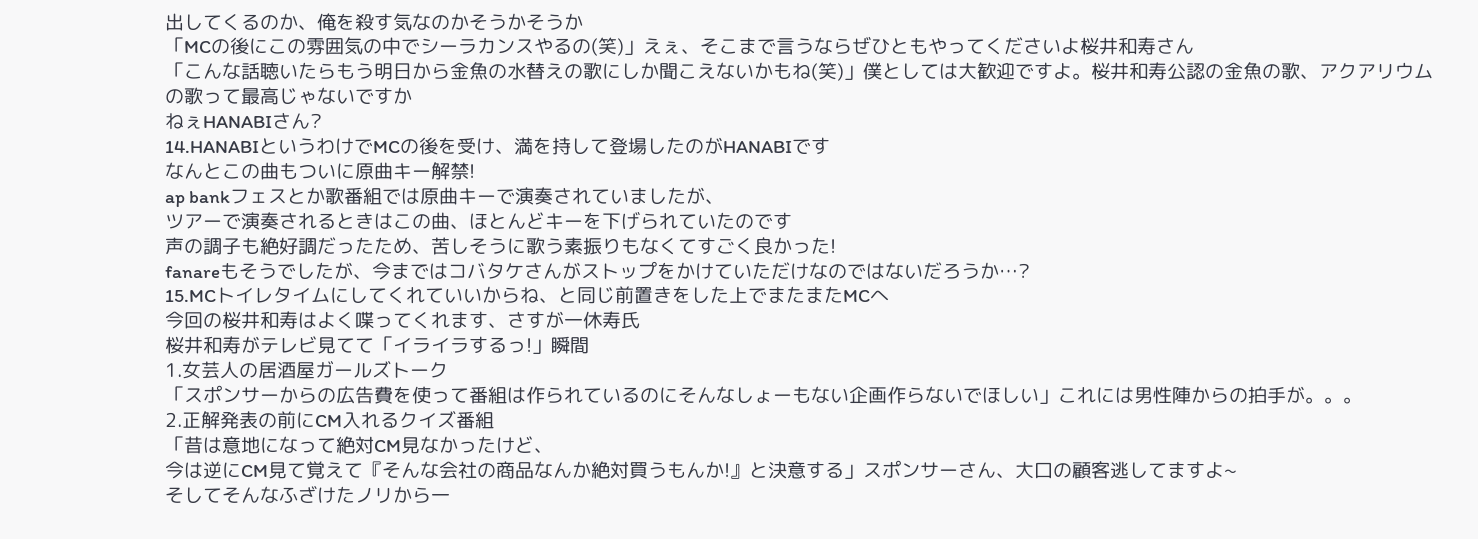出してくるのか、俺を殺す気なのかそうかそうか
「MCの後にこの雰囲気の中でシーラカンスやるの(笑)」えぇ、そこまで言うならぜひともやってくださいよ桜井和寿さん
「こんな話聴いたらもう明日から金魚の水替えの歌にしか聞こえないかもね(笑)」僕としては大歓迎ですよ。桜井和寿公認の金魚の歌、アクアリウムの歌って最高じゃないですか
ねぇHANABIさん?
14.HANABIというわけでMCの後を受け、満を持して登場したのがHANABIです
なんとこの曲もついに原曲キー解禁!
ap bankフェスとか歌番組では原曲キーで演奏されていましたが、
ツアーで演奏されるときはこの曲、ほとんどキーを下げられていたのです
声の調子も絶好調だったため、苦しそうに歌う素振りもなくてすごく良かった!
fanareもそうでしたが、今まではコバタケさんがストップをかけていただけなのではないだろうか…?
15.MCトイレタイムにしてくれていいからね、と同じ前置きをした上でまたまたMCへ
今回の桜井和寿はよく喋ってくれます、さすが一休寿氏
桜井和寿がテレビ見てて「イライラするっ!」瞬間
1.女芸人の居酒屋ガールズトーク
「スポンサーからの広告費を使って番組は作られているのにそんなしょーもない企画作らないでほしい」これには男性陣からの拍手が。。。
2.正解発表の前にCM入れるクイズ番組
「昔は意地になって絶対CM見なかったけど、
今は逆にCM見て覚えて『そんな会社の商品なんか絶対買うもんか!』と決意する」スポンサーさん、大口の顧客逃してますよ~
そしてそんなふざけたノリから一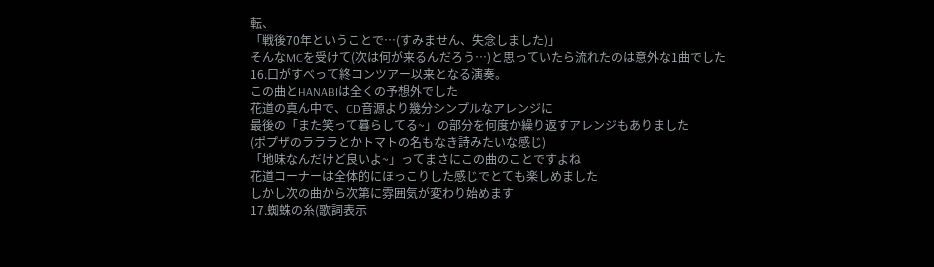転、
「戦後70年ということで…(すみません、失念しました)」
そんなMCを受けて(次は何が来るんだろう…)と思っていたら流れたのは意外な1曲でした
16.口がすべって終コンツアー以来となる演奏。
この曲とHANABIは全くの予想外でした
花道の真ん中で、CD音源より幾分シンプルなアレンジに
最後の「また笑って暮らしてる~」の部分を何度か繰り返すアレンジもありました
(ポプザのラララとかトマトの名もなき詩みたいな感じ)
「地味なんだけど良いよ~」ってまさにこの曲のことですよね
花道コーナーは全体的にほっこりした感じでとても楽しめました
しかし次の曲から次第に雰囲気が変わり始めます
17.蜘蛛の糸(歌詞表示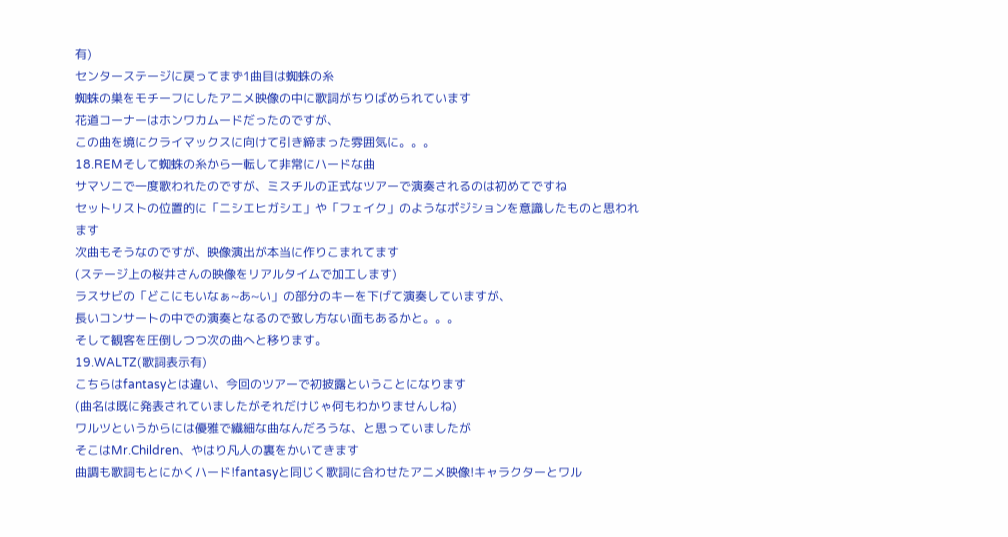有)
センターステージに戻ってまず1曲目は蜘蛛の糸
蜘蛛の巣をモチーフにしたアニメ映像の中に歌詞がちりばめられています
花道コーナーはホンワカムードだったのですが、
この曲を境にクライマックスに向けて引き締まった雰囲気に。。。
18.REMそして蜘蛛の糸から一転して非常にハードな曲
サマソニで一度歌われたのですが、ミスチルの正式なツアーで演奏されるのは初めてですね
セットリストの位置的に「ニシエヒガシエ」や「フェイク」のようなポジションを意識したものと思われます
次曲もそうなのですが、映像演出が本当に作りこまれてます
(ステージ上の桜井さんの映像をリアルタイムで加工します)
ラスサビの「どこにもいなぁ~あ~い」の部分のキーを下げて演奏していますが、
長いコンサートの中での演奏となるので致し方ない面もあるかと。。。
そして観客を圧倒しつつ次の曲へと移ります。
19.WALTZ(歌詞表示有)
こちらはfantasyとは違い、今回のツアーで初披露ということになります
(曲名は既に発表されていましたがそれだけじゃ何もわかりませんしね)
ワルツというからには優雅で繊細な曲なんだろうな、と思っていましたが
そこはMr.Children、やはり凡人の裏をかいてきます
曲調も歌詞もとにかくハード!fantasyと同じく歌詞に合わせたアニメ映像!キャラクターとワル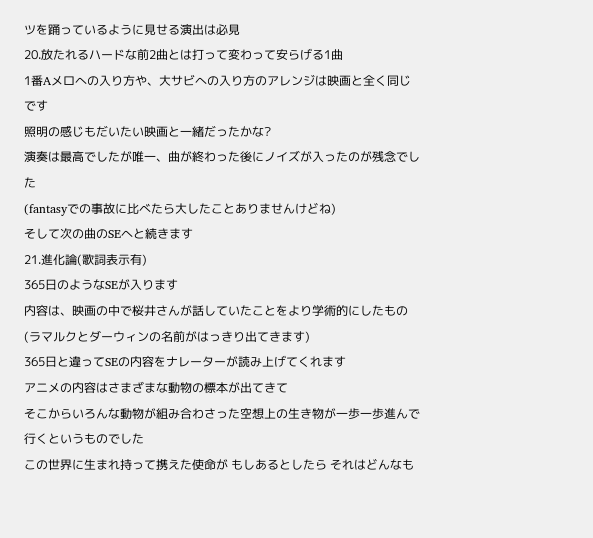ツを踊っているように見せる演出は必見
20.放たれるハードな前2曲とは打って変わって安らげる1曲
1番Aメロへの入り方や、大サビへの入り方のアレンジは映画と全く同じです
照明の感じもだいたい映画と一緒だったかな?
演奏は最高でしたが唯一、曲が終わった後にノイズが入ったのが残念でした
(fantasyでの事故に比べたら大したことありませんけどね)
そして次の曲のSEへと続きます
21.進化論(歌詞表示有)
365日のようなSEが入ります
内容は、映画の中で桜井さんが話していたことをより学術的にしたもの
(ラマルクとダーウィンの名前がはっきり出てきます)
365日と違ってSEの内容をナレーターが読み上げてくれます
アニメの内容はさまざまな動物の標本が出てきて
そこからいろんな動物が組み合わさった空想上の生き物が一歩一歩進んで行くというものでした
この世界に生まれ持って携えた使命が もしあるとしたら それはどんなも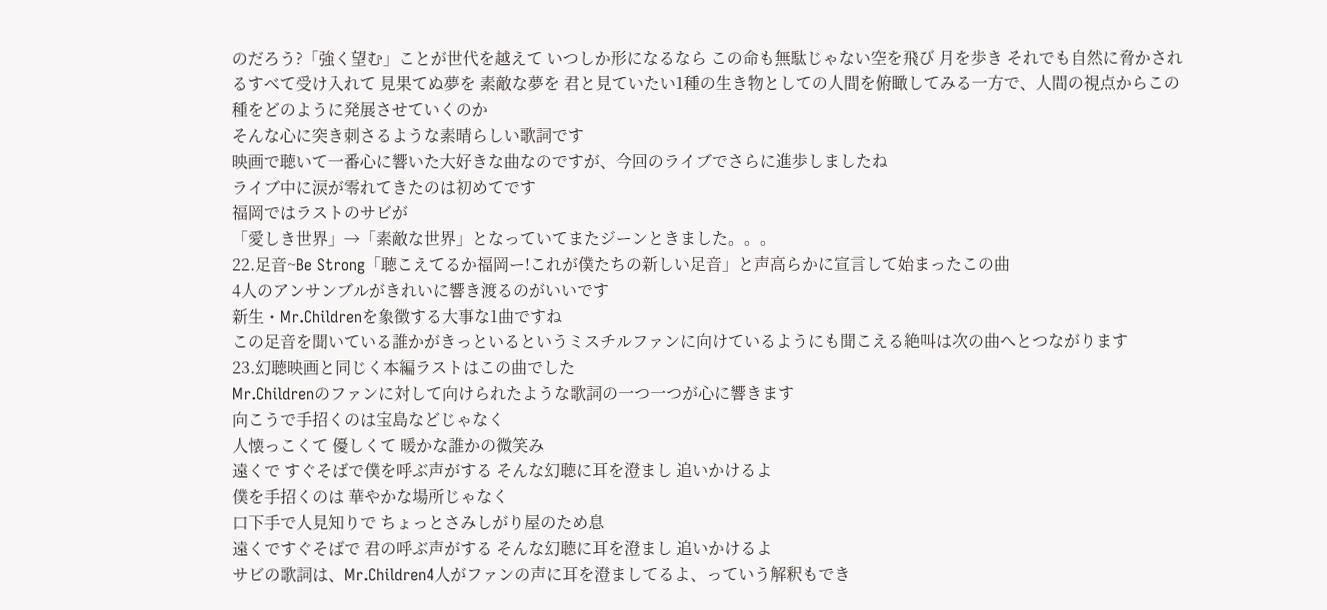のだろう?「強く望む」ことが世代を越えて いつしか形になるなら この命も無駄じゃない空を飛び 月を歩き それでも自然に脅かされるすべて受け入れて 見果てぬ夢を 素敵な夢を 君と見ていたい1種の生き物としての人間を俯瞰してみる一方で、人間の視点からこの種をどのように発展させていくのか
そんな心に突き刺さるような素晴らしい歌詞です
映画で聴いて一番心に響いた大好きな曲なのですが、今回のライブでさらに進歩しましたね
ライブ中に涙が零れてきたのは初めてです
福岡ではラストのサビが
「愛しき世界」→「素敵な世界」となっていてまたジーンときました。。。
22.足音~Be Strong「聴こえてるか福岡ー!これが僕たちの新しい足音」と声高らかに宣言して始まったこの曲
4人のアンサンブルがきれいに響き渡るのがいいです
新生・Mr.Childrenを象徴する大事な1曲ですね
この足音を聞いている誰かがきっといるというミスチルファンに向けているようにも聞こえる絶叫は次の曲へとつながります
23.幻聴映画と同じく本編ラストはこの曲でした
Mr.Childrenのファンに対して向けられたような歌詞の一つ一つが心に響きます
向こうで手招くのは宝島などじゃなく
人懐っこくて 優しくて 暖かな誰かの微笑み
遠くで すぐそばで僕を呼ぶ声がする そんな幻聴に耳を澄まし 追いかけるよ
僕を手招くのは 華やかな場所じゃなく
口下手で人見知りで ちょっとさみしがり屋のため息
遠くですぐそばで 君の呼ぶ声がする そんな幻聴に耳を澄まし 追いかけるよ
サビの歌詞は、Mr.Children4人がファンの声に耳を澄ましてるよ、っていう解釈もでき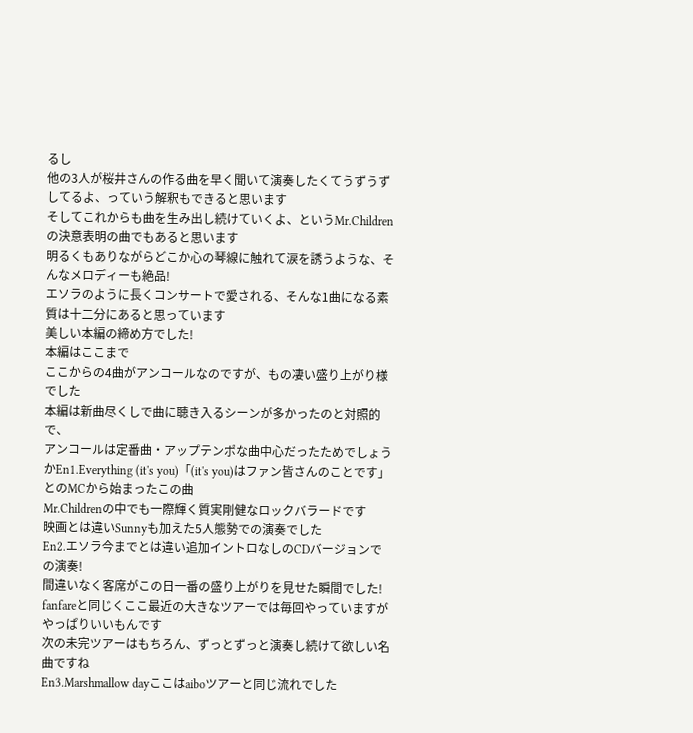るし
他の3人が桜井さんの作る曲を早く聞いて演奏したくてうずうずしてるよ、っていう解釈もできると思います
そしてこれからも曲を生み出し続けていくよ、というMr.Childrenの決意表明の曲でもあると思います
明るくもありながらどこか心の琴線に触れて涙を誘うような、そんなメロディーも絶品!
エソラのように長くコンサートで愛される、そんな1曲になる素質は十二分にあると思っています
美しい本編の締め方でした!
本編はここまで
ここからの4曲がアンコールなのですが、もの凄い盛り上がり様でした
本編は新曲尽くしで曲に聴き入るシーンが多かったのと対照的で、
アンコールは定番曲・アップテンポな曲中心だったためでしょうかEn1.Everything (it's you)「(it's you)はファン皆さんのことです」とのMCから始まったこの曲
Mr.Childrenの中でも一際輝く質実剛健なロックバラードです
映画とは違いSunnyも加えた5人態勢での演奏でした
En2.エソラ今までとは違い追加イントロなしのCDバージョンでの演奏!
間違いなく客席がこの日一番の盛り上がりを見せた瞬間でした!
fanfareと同じくここ最近の大きなツアーでは毎回やっていますがやっぱりいいもんです
次の未完ツアーはもちろん、ずっとずっと演奏し続けて欲しい名曲ですね
En3.Marshmallow dayここはaiboツアーと同じ流れでした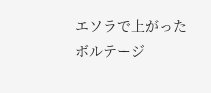エソラで上がったボルテージ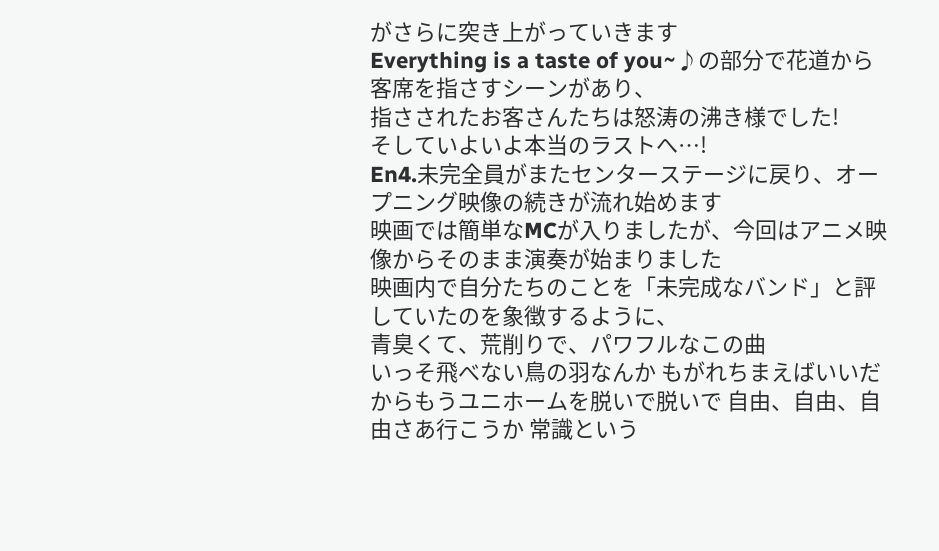がさらに突き上がっていきます
Everything is a taste of you~♪の部分で花道から客席を指さすシーンがあり、
指さされたお客さんたちは怒涛の沸き様でした!
そしていよいよ本当のラストへ…!
En4.未完全員がまたセンターステージに戻り、オープニング映像の続きが流れ始めます
映画では簡単なMCが入りましたが、今回はアニメ映像からそのまま演奏が始まりました
映画内で自分たちのことを「未完成なバンド」と評していたのを象徴するように、
青臭くて、荒削りで、パワフルなこの曲
いっそ飛べない鳥の羽なんか もがれちまえばいいだからもうユニホームを脱いで脱いで 自由、自由、自由さあ行こうか 常識という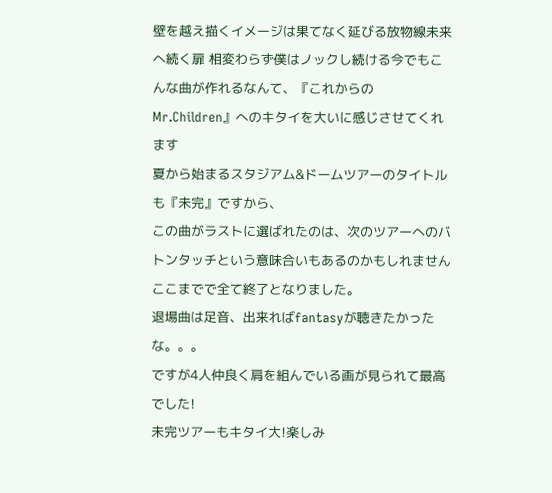壁を越え描くイメージは果てなく延びる放物線未来へ続く扉 相変わらず僕はノックし続ける今でもこんな曲が作れるなんて、『これからのMr.Children』へのキタイを大いに感じさせてくれます
夏から始まるスタジアム&ドームツアーのタイトルも『未完』ですから、
この曲がラストに選ばれたのは、次のツアーへのバトンタッチという意味合いもあるのかもしれません
ここまでで全て終了となりました。
退場曲は足音、出来ればfantasyが聴きたかったな。。。
ですが4人仲良く肩を組んでいる画が見られて最高でした!
未完ツアーもキタイ大!楽しみ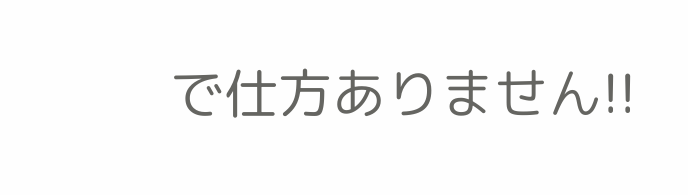で仕方ありません!!